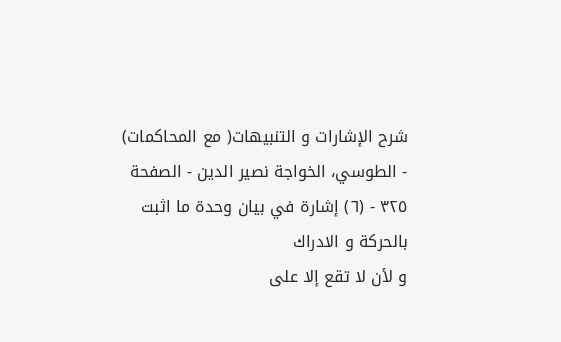شرح الإشارات و التنبيهات( مع المحاكمات) - الطوسي، الخواجة نصير الدين - الصفحة ٣٢٥ - (٦) إشارة في بيان وحدة ما اثبت بالحركة و الادراك
و لأن لا تقع إلا على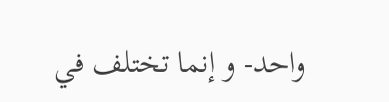واحد- و إنما تختلف في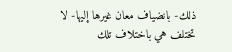ذلك- بانضياف معان غيرها إليها- لا تختلف هي باختلاف تلك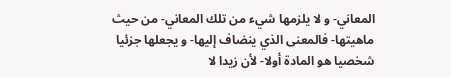المعاني- و لا يلزمها شيء من تلك المعاني- من حيث ماهيتها- فالمعنى الذي ينضاف إليها- و يجعلها جزئيا شخصيا هو المادة أولا- لأن زيدا لا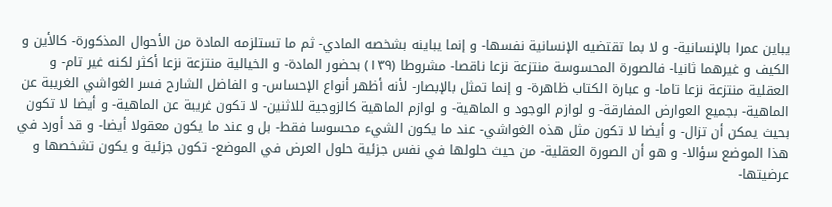يباين عمرا بالإنسانية- و لا بما تقتضيه الإنسانية نفسها- و إنما يباينه بشخصه المادي- ثم ما تستلزمه المادة من الأحوال المذكورة- كالأين و الكيف و غيرهما ثانيا- فالصورة المحسوسة منتزعة نزعا ناقصا- مشروطا (١٣٩) بحضور المادة- و الخيالية منتزعة نزعا أكثر لكنه غير تام- و العقلية منتزعة نزعا تاما- و عبارة الكتاب ظاهرة- و إنما تمثل بالإبصار- لأنه أظهر أنواع الإحساس- و الفاضل الشارح فسر الغواشي الغريبة عن الماهية- بجميع العوارض المفارقة- و لوازم الوجود و الماهية- و لوازم الماهية كالزوجية للاثنين- لا تكون غريبة عن الماهية- و أيضا لا تكون بحيث يمكن أن تزال- و أيضا لا تكون مثل هذه الغواشي- عند ما يكون الشيء محسوسا فقط- بل و عند ما يكون معقولا أيضا- و قد أورد في هذا الموضع سؤالا- و هو أن الصورة العقلية- من حيث حلولها في نفس جزئية حلول العرض في الموضع- تكون جزئية و يكون تشخصها و عرضيتها-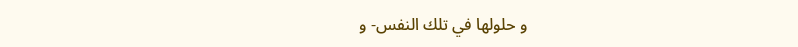و حلولها في تلك النفس- و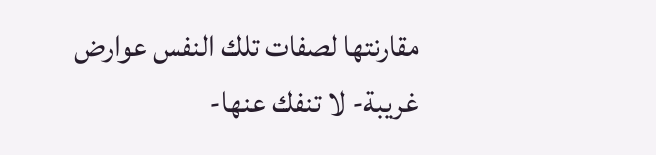مقارنتها لصفات تلك النفس عوارض غريبة- لا تنفك عنها-